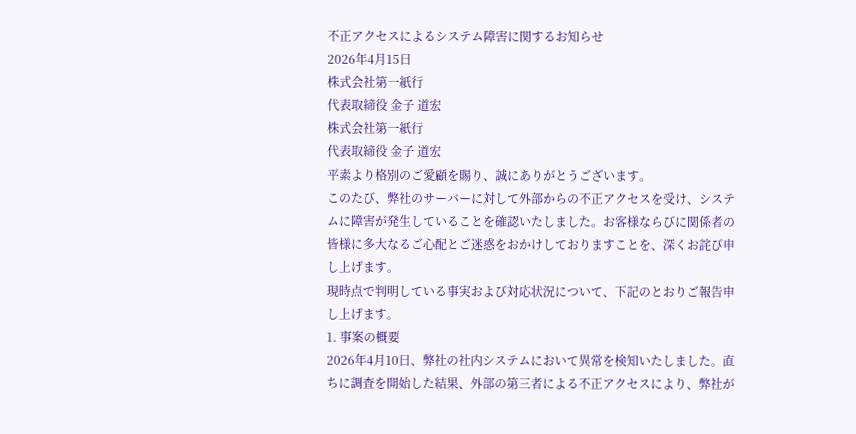不正アクセスによるシステム障害に関するお知らせ
2026年4月15日
株式会社第一紙行
代表取締役 金子 道宏
株式会社第一紙行
代表取締役 金子 道宏
平素より格別のご愛顧を賜り、誠にありがとうございます。
このたび、弊社のサーバーに対して外部からの不正アクセスを受け、システムに障害が発生していることを確認いたしました。お客様ならびに関係者の皆様に多大なるご心配とご迷惑をおかけしておりますことを、深くお詫び申し上げます。
現時点で判明している事実および対応状況について、下記のとおりご報告申し上げます。
1. 事案の概要
2026年4月10日、弊社の社内システムにおいて異常を検知いたしました。直ちに調査を開始した結果、外部の第三者による不正アクセスにより、弊社が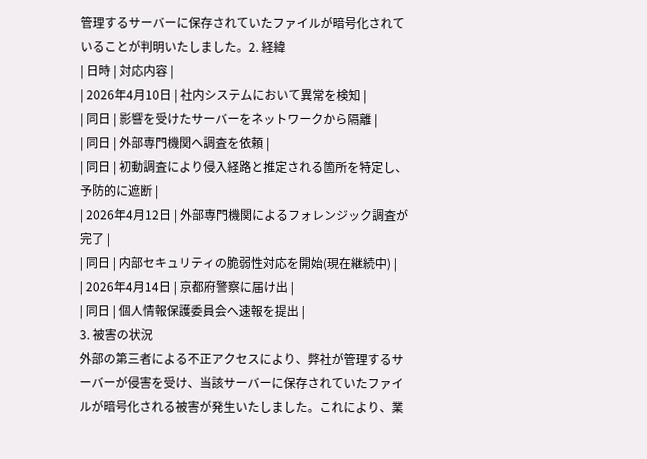管理するサーバーに保存されていたファイルが暗号化されていることが判明いたしました。2. 経緯
| 日時 | 対応内容 |
| 2026年4月10日 | 社内システムにおいて異常を検知 |
| 同日 | 影響を受けたサーバーをネットワークから隔離 |
| 同日 | 外部専門機関へ調査を依頼 |
| 同日 | 初動調査により侵入経路と推定される箇所を特定し、予防的に遮断 |
| 2026年4月12日 | 外部専門機関によるフォレンジック調査が完了 |
| 同日 | 内部セキュリティの脆弱性対応を開始(現在継続中) |
| 2026年4月14日 | 京都府警察に届け出 |
| 同日 | 個人情報保護委員会へ速報を提出 |
3. 被害の状況
外部の第三者による不正アクセスにより、弊社が管理するサーバーが侵害を受け、当該サーバーに保存されていたファイルが暗号化される被害が発生いたしました。これにより、業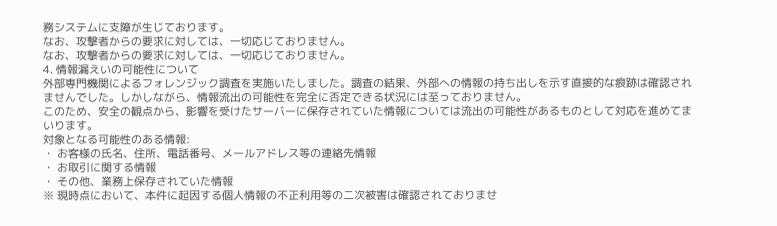務システムに支障が生じております。
なお、攻撃者からの要求に対しては、一切応じておりません。
なお、攻撃者からの要求に対しては、一切応じておりません。
4. 情報漏えいの可能性について
外部専門機関によるフォレンジック調査を実施いたしました。調査の結果、外部への情報の持ち出しを示す直接的な痕跡は確認されませんでした。しかしながら、情報流出の可能性を完全に否定できる状況には至っておりません。
このため、安全の観点から、影響を受けたサーバーに保存されていた情報については流出の可能性があるものとして対応を進めてまいります。
対象となる可能性のある情報:
・ お客様の氏名、住所、電話番号、メールアドレス等の連絡先情報
・ お取引に関する情報
・ その他、業務上保存されていた情報
※ 現時点において、本件に起因する個人情報の不正利用等の二次被害は確認されておりませ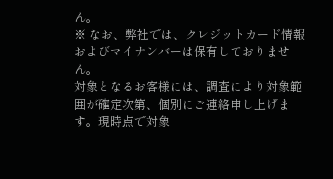ん。
※ なお、弊社では、クレジットカード情報およびマイナンバーは保有しておりません。
対象となるお客様には、調査により対象範囲が確定次第、個別にご連絡申し上げます。現時点で対象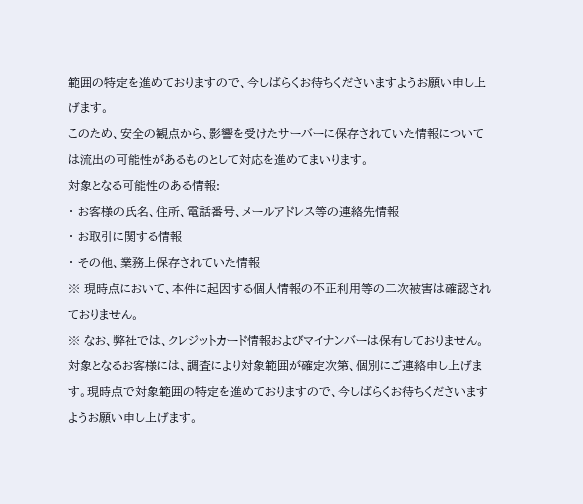範囲の特定を進めておりますので、今しばらくお待ちくださいますようお願い申し上げます。
このため、安全の観点から、影響を受けたサーバーに保存されていた情報については流出の可能性があるものとして対応を進めてまいります。
対象となる可能性のある情報:
・ お客様の氏名、住所、電話番号、メールアドレス等の連絡先情報
・ お取引に関する情報
・ その他、業務上保存されていた情報
※ 現時点において、本件に起因する個人情報の不正利用等の二次被害は確認されておりません。
※ なお、弊社では、クレジットカード情報およびマイナンバーは保有しておりません。
対象となるお客様には、調査により対象範囲が確定次第、個別にご連絡申し上げます。現時点で対象範囲の特定を進めておりますので、今しばらくお待ちくださいますようお願い申し上げます。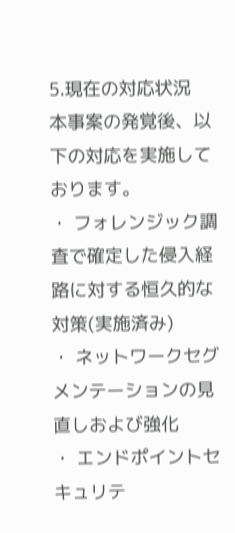5.現在の対応状況
本事案の発覚後、以下の対応を実施しております。
・ フォレンジック調査で確定した侵入経路に対する恒久的な対策(実施済み)
・ ネットワークセグメンテーションの見直しおよび強化
・ エンドポイントセキュリテ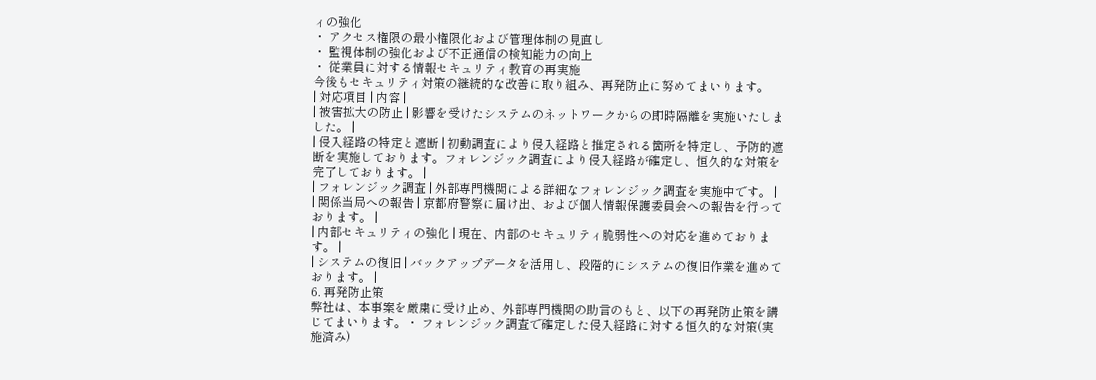ィの強化
・ アクセス権限の最小権限化および管理体制の見直し
・ 監視体制の強化および不正通信の検知能力の向上
・ 従業員に対する情報セキュリティ教育の再実施
今後もセキュリティ対策の継続的な改善に取り組み、再発防止に努めてまいります。
| 対応項目 | 内容 |
| 被害拡大の防止 | 影響を受けたシステムのネットワークからの即時隔離を実施いたしました。 |
| 侵入経路の特定と遮断 | 初動調査により侵入経路と推定される箇所を特定し、予防的遮断を実施しております。フォレンジック調査により侵入経路が確定し、恒久的な対策を完了しております。 |
| フォレンジック調査 | 外部専門機関による詳細なフォレンジック調査を実施中です。 |
| 関係当局への報告 | 京都府警察に届け出、および個人情報保護委員会への報告を行っております。 |
| 内部セキュリティの強化 | 現在、内部のセキュリティ脆弱性への対応を進めております。 |
| システムの復旧 | バックアップデータを活用し、段階的にシステムの復旧作業を進めております。 |
6. 再発防止策
弊社は、本事案を厳粛に受け止め、外部専門機関の助言のもと、以下の再発防止策を講じてまいります。・ フォレンジック調査で確定した侵入経路に対する恒久的な対策(実施済み)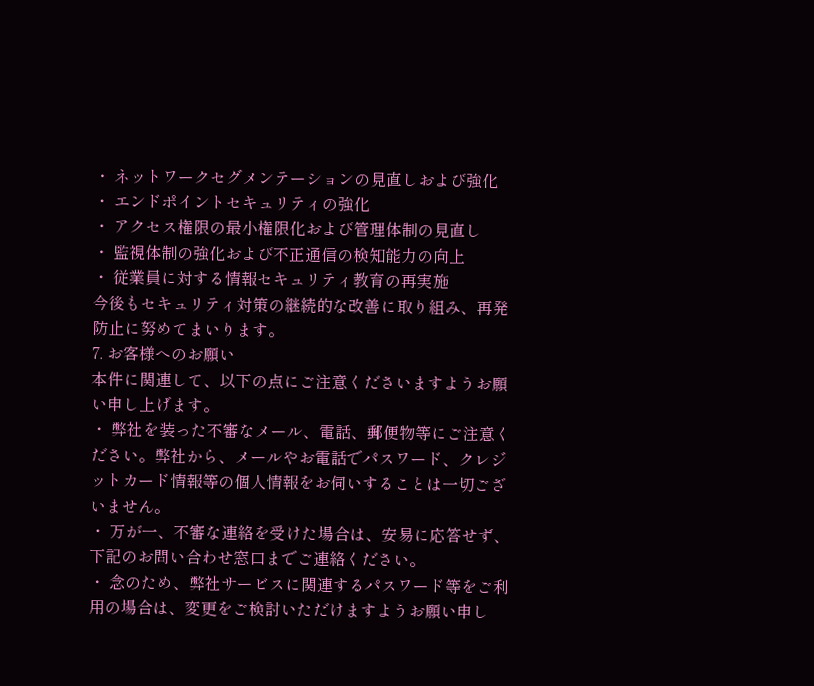・ ネットワークセグメンテーションの見直しおよび強化
・ エンドポイントセキュリティの強化
・ アクセス権限の最小権限化および管理体制の見直し
・ 監視体制の強化および不正通信の検知能力の向上
・ 従業員に対する情報セキュリティ教育の再実施
今後もセキュリティ対策の継続的な改善に取り組み、再発防止に努めてまいります。
7. お客様へのお願い
本件に関連して、以下の点にご注意くださいますようお願い申し上げます。
・ 弊社を装った不審なメール、電話、郵便物等にご注意ください。弊社から、メールやお電話でパスワード、クレジットカード情報等の個人情報をお伺いすることは一切ございません。
・ 万が一、不審な連絡を受けた場合は、安易に応答せず、下記のお問い合わせ窓口までご連絡ください。
・ 念のため、弊社サービスに関連するパスワード等をご利用の場合は、変更をご検討いただけますようお願い申し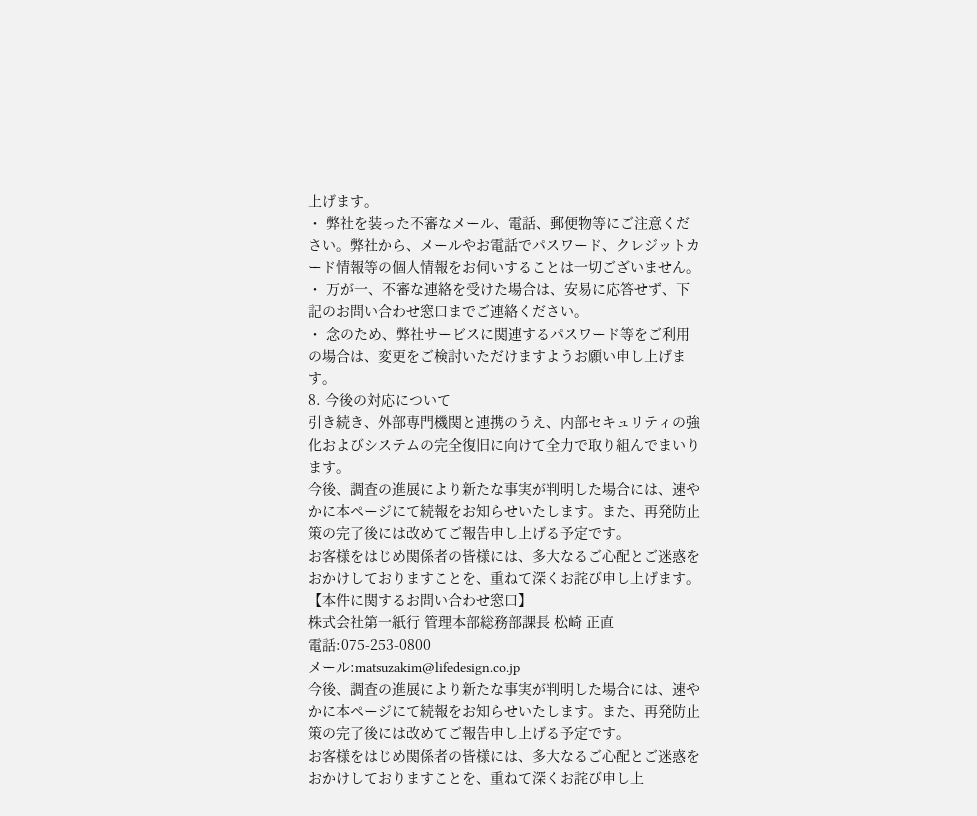上げます。
・ 弊社を装った不審なメール、電話、郵便物等にご注意ください。弊社から、メールやお電話でパスワード、クレジットカード情報等の個人情報をお伺いすることは一切ございません。
・ 万が一、不審な連絡を受けた場合は、安易に応答せず、下記のお問い合わせ窓口までご連絡ください。
・ 念のため、弊社サービスに関連するパスワード等をご利用の場合は、変更をご検討いただけますようお願い申し上げます。
8. 今後の対応について
引き続き、外部専門機関と連携のうえ、内部セキュリティの強化およびシステムの完全復旧に向けて全力で取り組んでまいります。
今後、調査の進展により新たな事実が判明した場合には、速やかに本ページにて続報をお知らせいたします。また、再発防止策の完了後には改めてご報告申し上げる予定です。
お客様をはじめ関係者の皆様には、多大なるご心配とご迷惑をおかけしておりますことを、重ねて深くお詫び申し上げます。
【本件に関するお問い合わせ窓口】
株式会社第一紙行 管理本部総務部課長 松崎 正直
電話:075-253-0800
メール:matsuzakim@lifedesign.co.jp
今後、調査の進展により新たな事実が判明した場合には、速やかに本ページにて続報をお知らせいたします。また、再発防止策の完了後には改めてご報告申し上げる予定です。
お客様をはじめ関係者の皆様には、多大なるご心配とご迷惑をおかけしておりますことを、重ねて深くお詫び申し上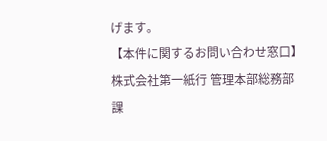げます。
【本件に関するお問い合わせ窓口】
株式会社第一紙行 管理本部総務部課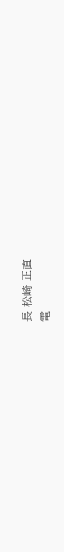長 松崎 正直
電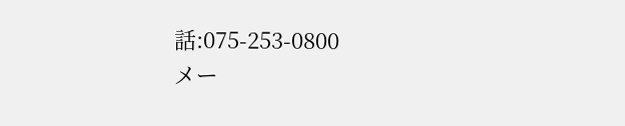話:075-253-0800
メー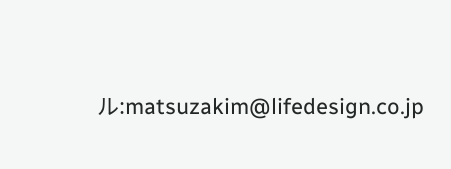ル:matsuzakim@lifedesign.co.jp